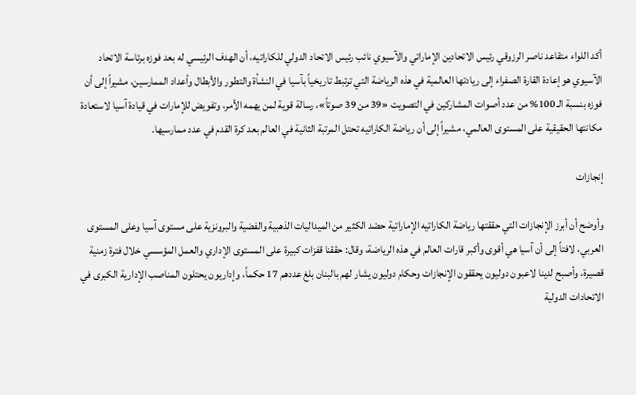أكد اللواء متقاعد ناصر الرزوقي رئيس الاتحادين الإماراتي والآسيوي نائب رئيس الاتحاد الدولي للكاراتيه، أن الهدف الرئيسي له بعد فوزه برئاسة الاتحاد الآسيوي هو إعادة القارة الصفراء إلى ريادتها العالمية في هذه الرياضة التي ترتبط تاريخياً بآسيا في النشأة والتطور والأبطال وأعداد الممارسين، مشيراً إلى أن فوزه بنسبة الـ 100% من عدد أصوات المشاركين في التصويت «39 من 39 صوتاً»، رسالة قوية لمن يهمه الأمر، وتفويض للإمارات في قيادة آسيا لاستعادة مكانتها الحقيقية على المستوى العالمي، مشيراً إلى أن رياضة الكاراتيه تحتل المرتبة الثانية في العالم بعد كرة القدم في عدد ممارسيها.

إنجازات

وأوضح أن أبرز الإنجازات التي حققتها رياضة الكاراتيه الإماراتية حصْد الكثير من الميداليات الذهبية والفضية والبرونزية على مستوى آسيا وعلى المستوى العربي، لافتاً إلى أن آسيا هي أقوى وأكبر قارات العالم في هذه الرياضة، وقال: حققنا قفزات كبيرة على المستوى الإداري والعمل المؤسسي خلال فترة زمنية قصيرة، وأصبح لدينا لاعبون دوليون يحققون الإنجازات وحكام دوليون يشار لهم بالبنان بلغ عددهم 17 حكماً، وإداريون يحتلون المناصب الإدارية الكبرى في الاتحادات الدولية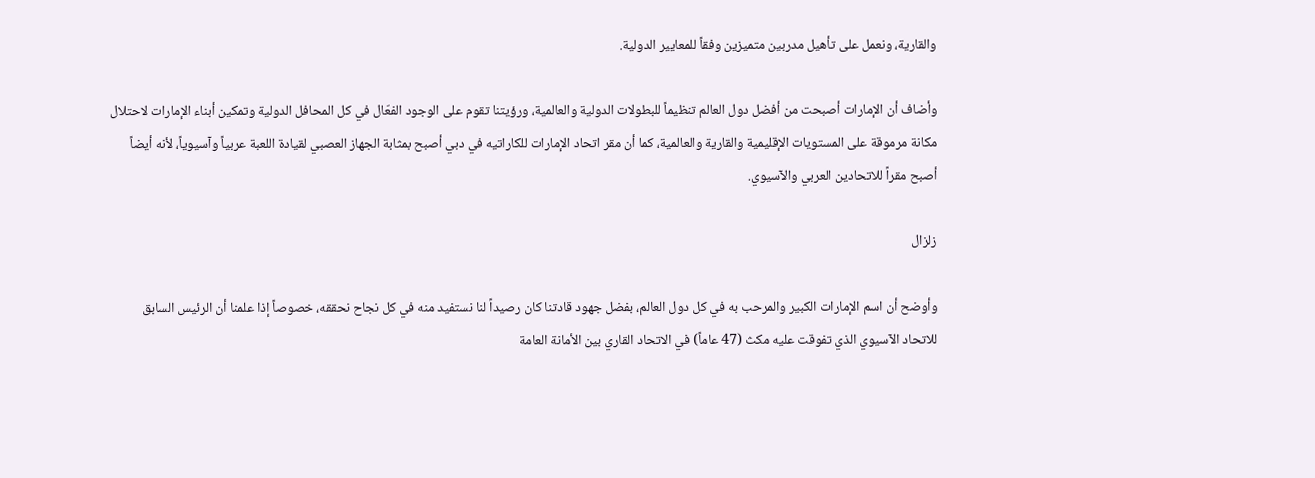والقارية، ونعمل على تأهيل مدربين متميزين وفقاً للمعايير الدولية.

وأضاف أن الإمارات أصبحت من أفضل دول العالم تنظيماً للبطولات الدولية والعالمية، ورؤيتنا تقوم على الوجود الفعّال في كل المحافل الدولية وتمكين أبناء الإمارات لاحتلال مكانة مرموقة على المستويات الإقليمية والقارية والعالمية، كما أن مقر اتحاد الإمارات للكاراتيه في دبي أصبح بمثابة الجهاز العصبي لقيادة اللعبة عربياً وآسيوياً، لأنه أيضاً أصبح مقراً للاتحادين العربي والآسيوي.

زلزال

وأوضح أن اسم الإمارات الكبير والمرحب به في كل دول العالم، بفضل جهود قادتنا كان رصيداً لنا نستفيد منه في كل نجاح نحققه، خصوصاً إذا علمنا أن الرئيس السابق للاتحاد الآسيوي الذي تفوقت عليه مكث (47 عاماً) في الاتحاد القاري بين الأمانة العامة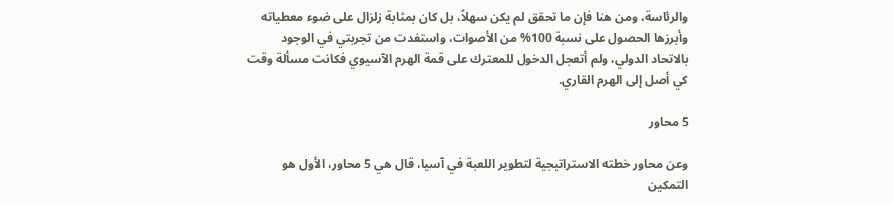والرئاسة، ومن هنا فإن ما تحقق لم يكن سهلاً، بل كان بمثابة زلزال على ضوء معطياته وأبرزها الحصول على نسبة 100% من الأصوات، واستفدت من تجربتي في الوجود بالاتحاد الدولي، ولم أتعجل الدخول للمعترك على قمة الهرم الآسيوي فكانت مسألة وقت كي أصل إلى الهرم القاري.

5 محاور

وعن محاور خطته الاستراتيجية لتطوير اللعبة في آسيا، قال هي 5 محاور، الأول هو التمكين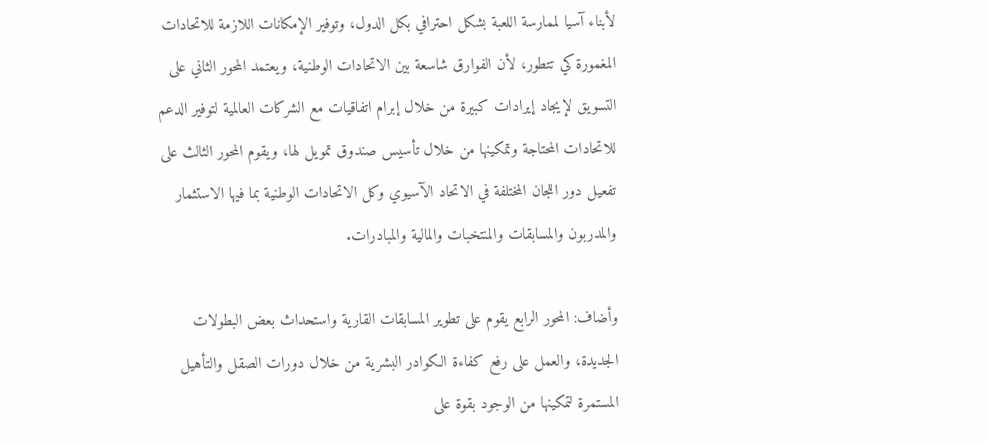لأبناء آسيا لممارسة اللعبة بشكل احترافي بكل الدول، وتوفير الإمكانات اللازمة للاتحادات المغمورة كي تتطور، لأن الفوارق شاسعة بين الاتحادات الوطنية، ويعتمد المحور الثاني على التسويق لإيجاد إيرادات كبيرة من خلال إبرام اتفاقيات مع الشركات العالمية لتوفير الدعم للاتحادات المحتاجة وتمكينها من خلال تأسيس صندوق تمويل لها، ويقوم المحور الثالث على تفعيل دور اللجان المختلفة في الاتحاد الآسيوي وكل الاتحادات الوطنية بما فيها الاستثمار والمدربون والمسابقات والمنتخبات والمالية والمبادرات.

وأضاف: المحور الرابع يقوم على تطوير المسابقات القارية واستحداث بعض البطولات الجديدة، والعمل على رفع كفاءة الكوادر البشرية من خلال دورات الصقل والتأهيل المستمرة لتمكينها من الوجود بقوة على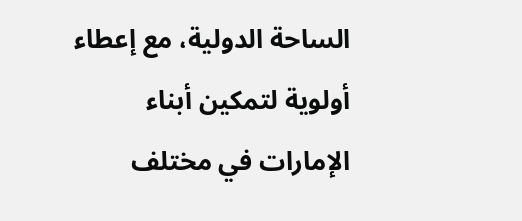الساحة الدولية، مع إعطاء أولوية لتمكين أبناء الإمارات في مختلف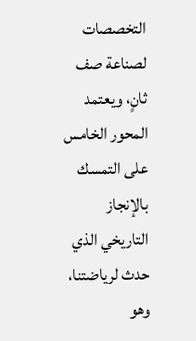التخصصات لصناعة صف ثانٍ، ويعتمد المحور الخامس على التمسك بالإنجاز التاريخي الذي حدث لرياضتنا، وهو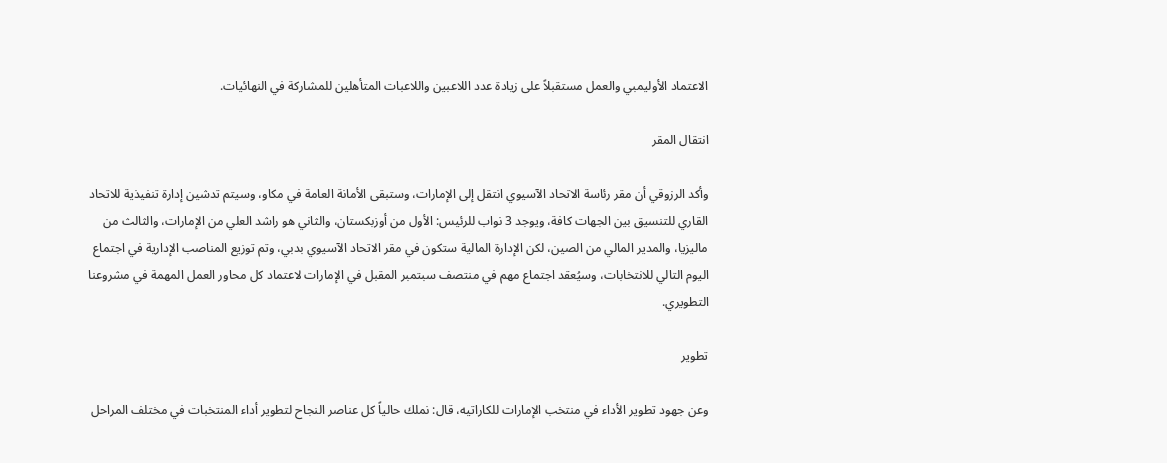الاعتماد الأوليمبي والعمل مستقبلاً على زيادة عدد اللاعبين واللاعبات المتأهلين للمشاركة في النهائيات.

انتقال المقر

وأكد الرزوقي أن مقر رئاسة الاتحاد الآسيوي انتقل إلى الإمارات، وستبقى الأمانة العامة في مكاو، وسيتم تدشين إدارة تنفيذية للاتحاد القاري للتنسيق بين الجهات كافة، ويوجد 3 نواب للرئيس: الأول من أوزبكستان، والثاني هو راشد العلي من الإمارات، والثالث من ماليزيا، والمدير المالي من الصين، لكن الإدارة المالية ستكون في مقر الاتحاد الآسيوي بدبي، وتم توزيع المناصب الإدارية في اجتماع اليوم التالي للانتخابات، وسيُعقد اجتماع مهم في منتصف سبتمبر المقبل في الإمارات لاعتماد كل محاور العمل المهمة في مشروعنا التطويري.

تطوير

وعن جهود تطوير الأداء في منتخب الإمارات للكاراتيه، قال: نملك حالياً كل عناصر النجاح لتطوير أداء المنتخبات في مختلف المراحل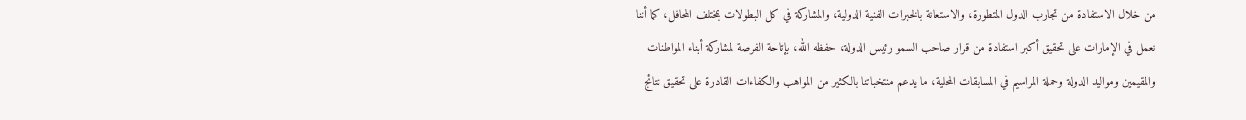من خلال الاستفادة من تجارب الدول المتطورة، والاستعانة بالخبرات الفنية الدولية، والمشاركة في كل البطولات بمختلف المحافل، كما أننا نعمل في الإمارات على تحقيق أكبر استفادة من قرار صاحب السمو رئيس الدولة، حفظه الله، بإتاحة الفرصة لمشاركة أبناء المواطنات والمقيمين ومواليد الدولة وحملة المراسيم في المسابقات المحلية، ما يدعم منتخباتنا بالكثير من المواهب والكفاءات القادرة على تحقيق نتائج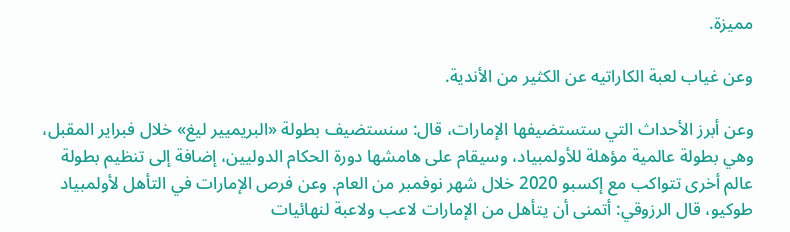مميزة.

وعن غياب لعبة الكاراتيه عن الكثير من الأندية.

وعن أبرز الأحداث التي ستستضيفها الإمارات، قال: سنستضيف بطولة «البريميير ليغ» خلال فبراير المقبل، وهي بطولة عالمية مؤهلة للأولمبياد، وسيقام على هامشها دورة الحكام الدوليين، إضافة إلى تنظيم بطولة عالم أخرى تتواكب مع إكسبو 2020 خلال شهر نوفمبر من العام. وعن فرص الإمارات في التأهل لأولمبياد طوكيو، قال الرزوقي: أتمنى أن يتأهل من الإمارات لاعب ولاعبة لنهائيات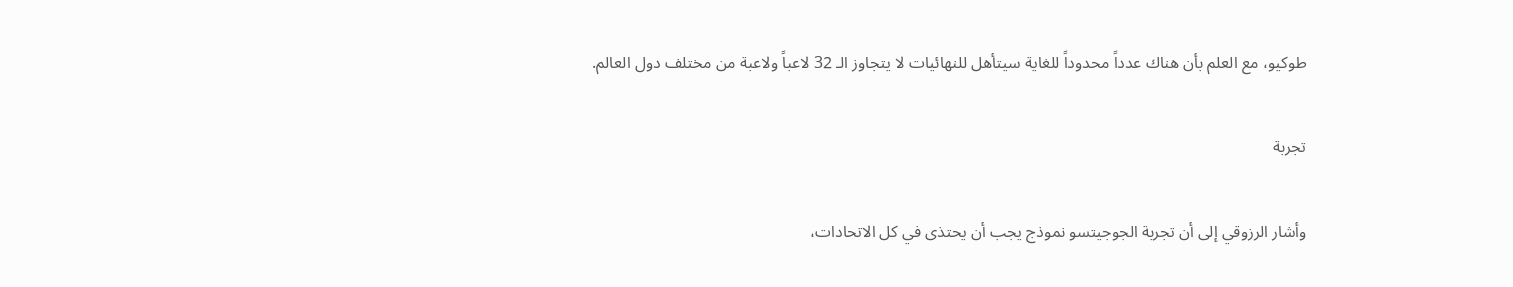طوكيو، مع العلم بأن هناك عدداً محدوداً للغاية سيتأهل للنهائيات لا يتجاوز الـ 32 لاعباً ولاعبة من مختلف دول العالم.

تجربة

وأشار الرزوقي إلى أن تجربة الجوجيتسو نموذج يجب أن يحتذى في كل الاتحادات،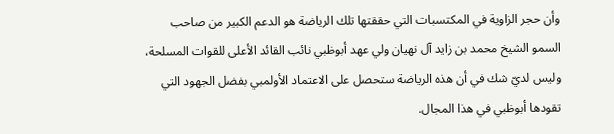وأن حجر الزاوية في المكتسبات التي حققتها تلك الرياضة هو الدعم الكبير من صاحب السمو الشيخ محمد بن زايد آل نهيان ولي عهد أبوظبي نائب القائد الأعلى للقوات المسلحة، وليس لديّ شك في أن هذه الرياضة ستحصل على الاعتماد الأولمبي بفضل الجهود التي تقودها أبوظبي في هذا المجال.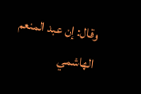وقال: إن عبد المنعم الهاشمي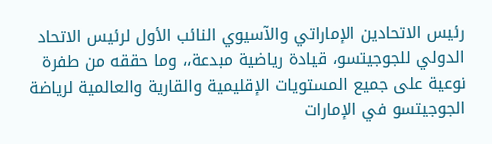رئيس الاتحادين الإماراتي والآسيوي النائب الأول لرئيس الاتحاد الدولي للجوجيتسو، قيادة رياضية مبدعة،، وما حققه من طفرة نوعية على جميع المستويات الإقليمية والقارية والعالمية لرياضة الجوجيتسو في الإمارات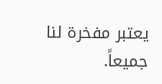يعتبر مفخرة لنا جميعاً.